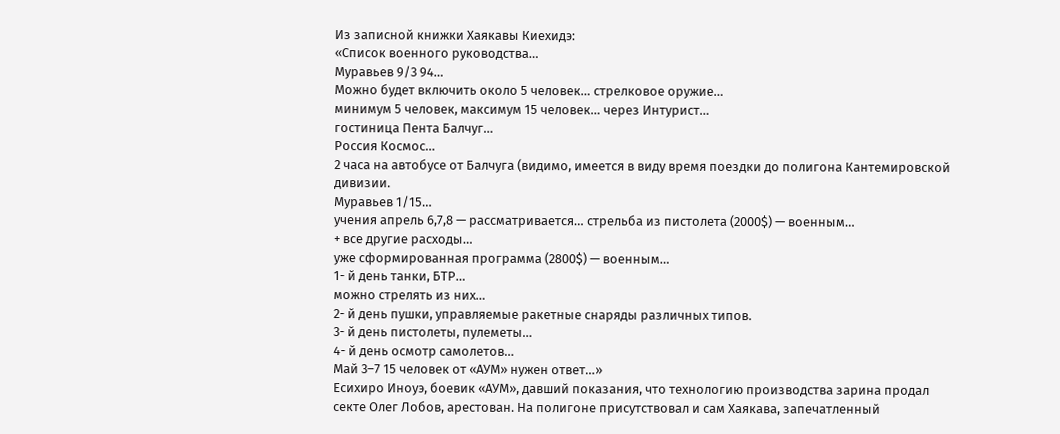Из записной книжки Хаякавы Киехидэ:
«Список военного руководства…
Муравьев 9/3 94…
Можно будет включить около 5 человек… стрелковое оружие…
минимум 5 человек, максимум 15 человек… через Интурист…
гостиница Пента Балчуг…
Россия Космос…
2 часа на автобусе от Балчуга (видимо, имеется в виду время поездки до полигона Кантемировской дивизии.
Муравьев 1/15…
учения апрель 6,7,8 — рассматривается… стрельба из пистолета (2000$) — военным…
+ все другие расходы…
уже сформированная программа (2800$) — военным…
1- й день танки, БТР…
можно стрелять из них…
2- й день пушки, управляемые ракетные снаряды различных типов.
3- й день пистолеты, пулеметы…
4- й день осмотр самолетов…
Май 3–7 15 человек от «АУМ» нужен ответ…»
Есихиро Иноуэ, боевик «АУМ», давший показания, что технологию производства зарина продал секте Олег Лобов, арестован. На полигоне присутствовал и сам Хаякава, запечатленный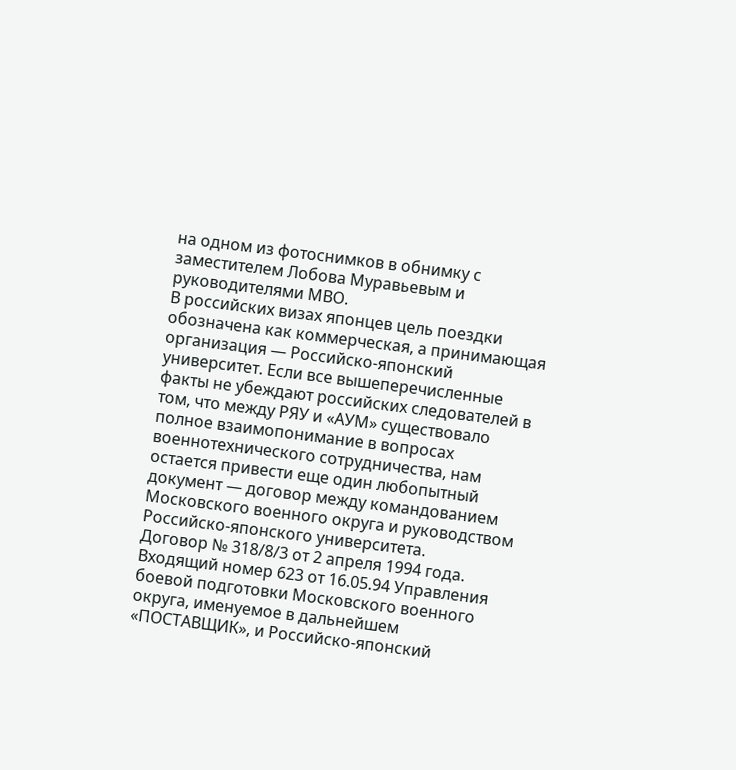на одном из фотоснимков в обнимку с заместителем Лобова Муравьевым и руководителями МВО.
В российских визах японцев цель поездки обозначена как коммерческая, а принимающая организация — Российско-японский университет. Если все вышеперечисленные факты не убеждают российских следователей в том, что между РЯУ и «АУМ» существовало полное взаимопонимание в вопросах военнотехнического сотрудничества, нам остается привести еще один любопытный документ — договор между командованием Московского военного округа и руководством Российско-японского университета.
Договор № 318/8/3 от 2 апреля 1994 года.
Входящий номер 623 от 16.05.94 Управления боевой подготовки Московского военного округа, именуемое в дальнейшем «ПОСТАВЩИК», и Российско-японский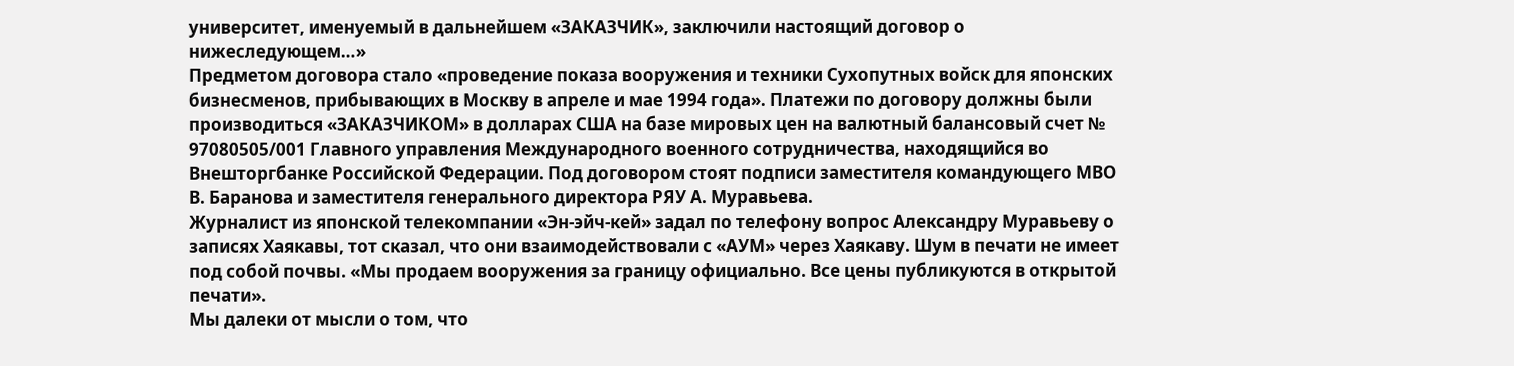университет, именуемый в дальнейшем «ЗАКАЗЧИК», заключили настоящий договор о нижеследующем…»
Предметом договора стало «проведение показа вооружения и техники Сухопутных войск для японских бизнесменов, прибывающих в Москву в апреле и мае 1994 года». Платежи по договору должны были производиться «ЗАКАЗЧИКОМ» в долларах США на базе мировых цен на валютный балансовый счет № 97080505/001 Главного управления Международного военного сотрудничества, находящийся во Внешторгбанке Российской Федерации. Под договором стоят подписи заместителя командующего МВО В. Баранова и заместителя генерального директора РЯУ А. Муравьева.
Журналист из японской телекомпании «Эн-эйч-кей» задал по телефону вопрос Александру Муравьеву о записях Хаякавы, тот сказал, что они взаимодействовали с «АУМ» через Хаякаву. Шум в печати не имеет под собой почвы. «Мы продаем вооружения за границу официально. Все цены публикуются в открытой печати».
Мы далеки от мысли о том, что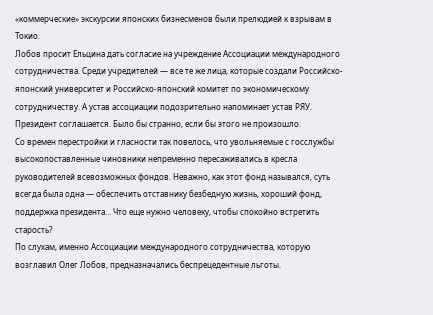«коммерческие» экскурсии японских бизнесменов были прелюдией к взрывам в Токио.
Лобов просит Ельцина дать согласие на учреждение Ассоциации международного сотрудничества. Среди учредителей — все те же лица, которые создали Российско-японский университет и Российско-японский комитет по экономическому сотрудничеству. А устав ассоциации подозрительно напоминает устав РЯУ. Президент соглашается. Было бы странно, если бы этого не произошло.
Со времен перестройки и гласности так повелось, что увольняемые с госслужбы высокопоставленные чиновники непременно пересаживались в кресла руководителей всевозможных фондов. Неважно, как этот фонд назывался, суть всегда была одна — обеспечить отставнику безбедную жизнь, хороший фонд, поддержка президента… Что еще нужно человеку, чтобы спокойно встретить старость?
По слухам, именно Ассоциации международного сотрудничества, которую возглавил Олег Лобов, предназначались беспрецедентные льготы.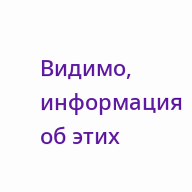Видимо, информация об этих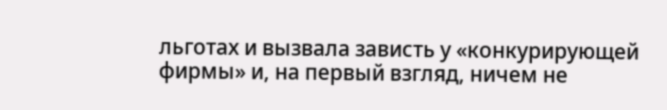льготах и вызвала зависть у «конкурирующей фирмы» и, на первый взгляд, ничем не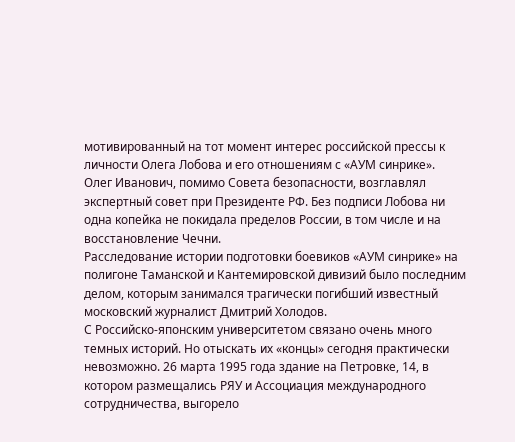мотивированный на тот момент интерес российской прессы к личности Олега Лобова и его отношениям с «АУМ синрике».
Олег Иванович, помимо Совета безопасности, возглавлял экспертный совет при Президенте РФ. Без подписи Лобова ни одна копейка не покидала пределов России, в том числе и на восстановление Чечни.
Расследование истории подготовки боевиков «АУМ синрике» на полигоне Таманской и Кантемировской дивизий было последним делом, которым занимался трагически погибший известный московский журналист Дмитрий Холодов.
С Российско-японским университетом связано очень много темных историй. Но отыскать их «концы» сегодня практически невозможно. 26 марта 1995 года здание на Петровке, 14, в котором размещались РЯУ и Ассоциация международного сотрудничества, выгорело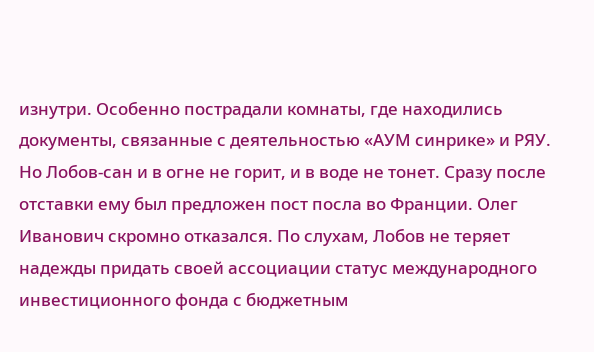изнутри. Особенно пострадали комнаты, где находились документы, связанные с деятельностью «АУМ синрике» и РЯУ.
Но Лобов-сан и в огне не горит, и в воде не тонет. Сразу после отставки ему был предложен пост посла во Франции. Олег Иванович скромно отказался. По слухам, Лобов не теряет надежды придать своей ассоциации статус международного инвестиционного фонда с бюджетным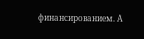финансированием. А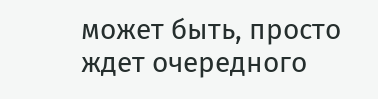может быть, просто ждет очередного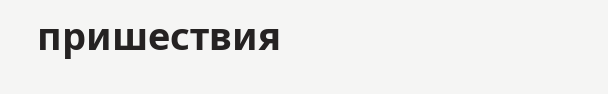пришествия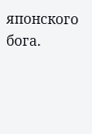японского бога.